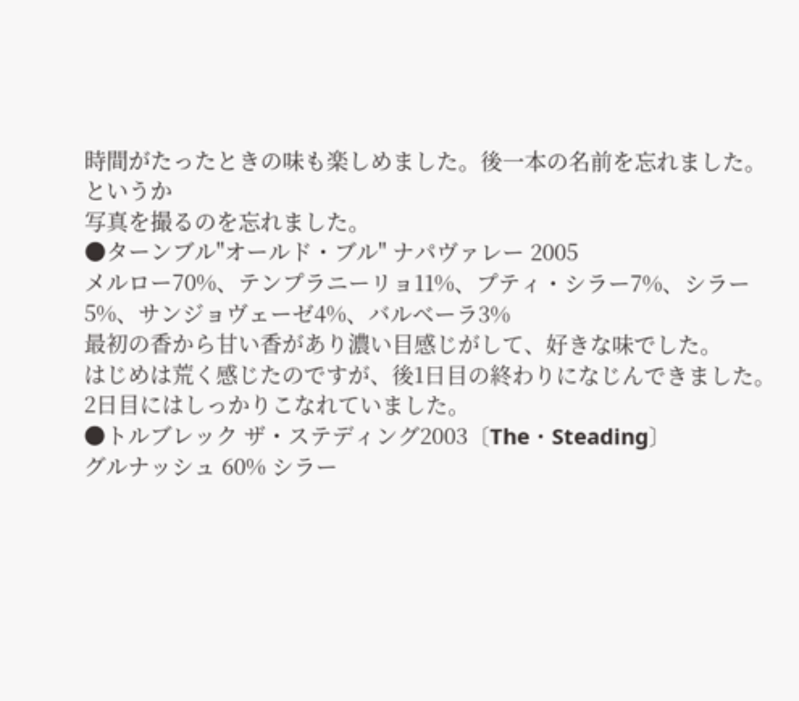時間がたったときの味も楽しめました。後一本の名前を忘れました。というか
写真を撮るのを忘れました。
●ターンブル"オールド・ブル" ナパヴァレー 2005
メルロー70%、テンプラニーリョ11%、プティ・シラー7%、シラー5%、サンジョヴェーゼ4%、バルベーラ3%
最初の香から甘い香があり濃い目感じがして、好きな味でした。
はじめは荒く感じたのですが、後1日目の終わりになじんできました。
2日目にはしっかりこなれていました。
●トルブレック ザ・ステディング2003〔The・Steading〕
グルナッシュ 60% シラー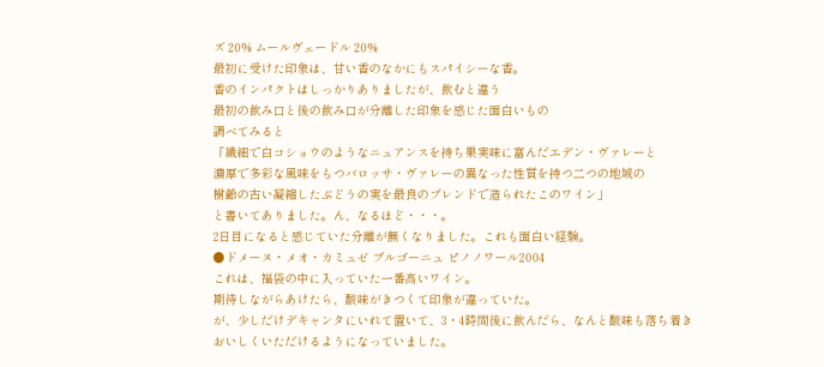ズ 20% ムールヴェードル 20%
最初に受けた印象は、甘い香のなかにもスパイシーな香。
香のインパクトはしっかりありましたが、飲むと違う
最初の飲み口と後の飲み口が分離した印象を感じた面白いもの
調べてみると
「繊細で白コショウのようなニュアンスを持ち果実味に富んだエデン・ヴァレーと
濃厚で多彩な風味をもつバロッサ・ヴァレーの異なった性質を持つ二つの地域の
樹齢の古い凝縮したぶどうの実を最良のブレンドで造られたこのワイン」
と書いてありました。ん、なるほど・・・。
2日目になると感じていた分離が無くなりました。これも面白い経験。
●ドメーヌ・メオ・カミュゼ ブルゴーニュ ピノノワール2004
これは、福袋の中に入っていた一番高いワイン。
期待しながらあけたら、酸味がきつくて印象が違っていた。
が、少しだけデキャンタにいれて置いて、3・4時間後に飲んだら、なんと酸味も落ち着き
おいしくいただけるようになっていました。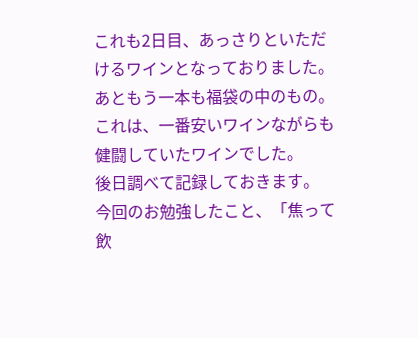これも2日目、あっさりといただけるワインとなっておりました。
あともう一本も福袋の中のもの。
これは、一番安いワインながらも健闘していたワインでした。
後日調べて記録しておきます。
今回のお勉強したこと、「焦って飲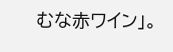むな赤ワイン」。